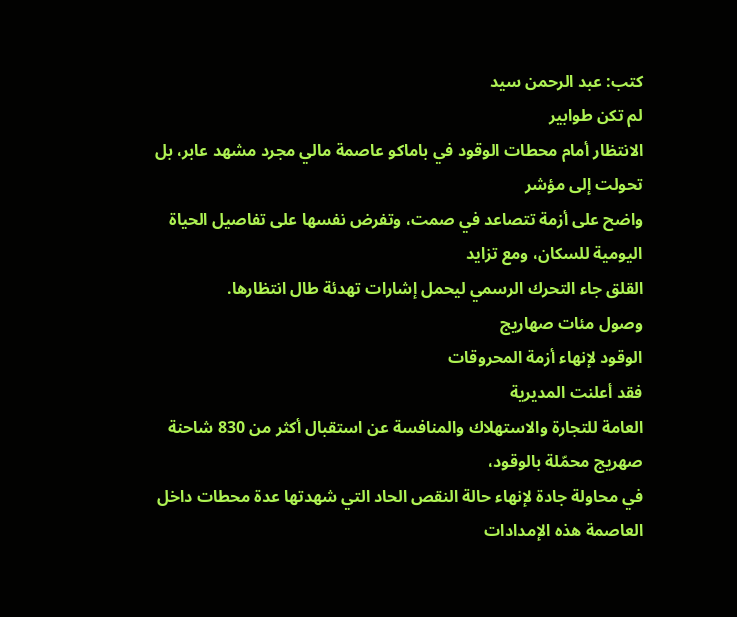كتب: عبد الرحمن سيد
لم تكن طوابير
الانتظار أمام محطات الوقود في باماكو عاصمة مالي مجرد مشهد عابر، بل تحولت إلى مؤشر
واضح على أزمة تتصاعد في صمت، وتفرض نفسها على تفاصيل الحياة اليومية للسكان، ومع تزايد
القلق جاء التحرك الرسمي ليحمل إشارات تهدئة طال انتظارها.
وصول مئات صهاريج
الوقود لإنهاء أزمة المحروقات
فقد أعلنت المديرية
العامة للتجارة والاستهلاك والمنافسة عن استقبال أكثر من 830 شاحنة صهريج محمّلة بالوقود،
في محاولة جادة لإنهاء حالة النقص الحاد التي شهدتها عدة محطات داخل العاصمة هذه الإمدادات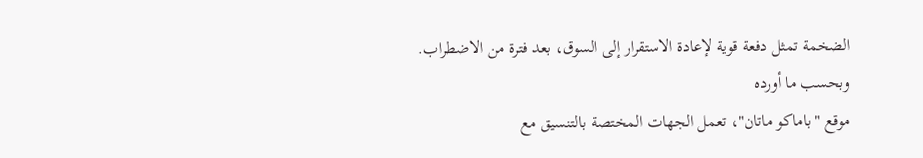الضخمة تمثل دفعة قوية لإعادة الاستقرار إلى السوق، بعد فترة من الاضطراب.
وبحسب ما أورده
موقع "باماكو ماتان"، تعمل الجهات المختصة بالتنسيق مع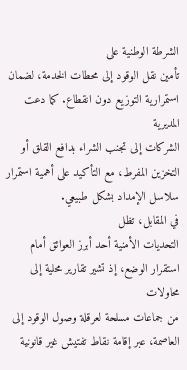الشرطة الوطنية على
تأمين نقل الوقود إلى محطات الخدمة، لضمان استمرارية التوزيع دون انقطاع. كما دعت المديرية
الشركات إلى تجنب الشراء بدافع القلق أو التخزين المفرط، مع التأكيد على أهمية استمرار
سلاسل الإمداد بشكل طبيعي.
في المقابل، تظل
التحديات الأمنية أحد أبرز العوائق أمام استقرار الوضع، إذ تشير تقارير محلية إلى محاولات
من جماعات مسلحة لعرقلة وصول الوقود إلى العاصمة، عبر إقامة نقاط تفتيش غير قانونية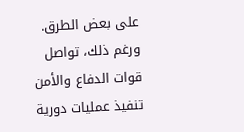على بعض الطرق.
ورغم ذلك، تواصل
قوات الدفاع والأمن تنفيذ عمليات دورية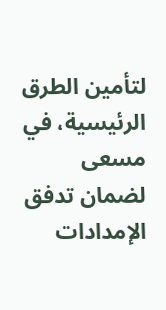لتأمين الطرق الرئيسية، في مسعى لضمان تدفق
الإمدادات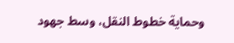وحماية خطوط النقل، وسط جهود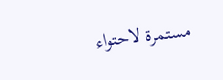مستمرة لاحتواء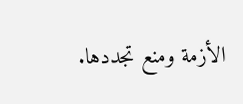الأزمة ومنع تجددها.